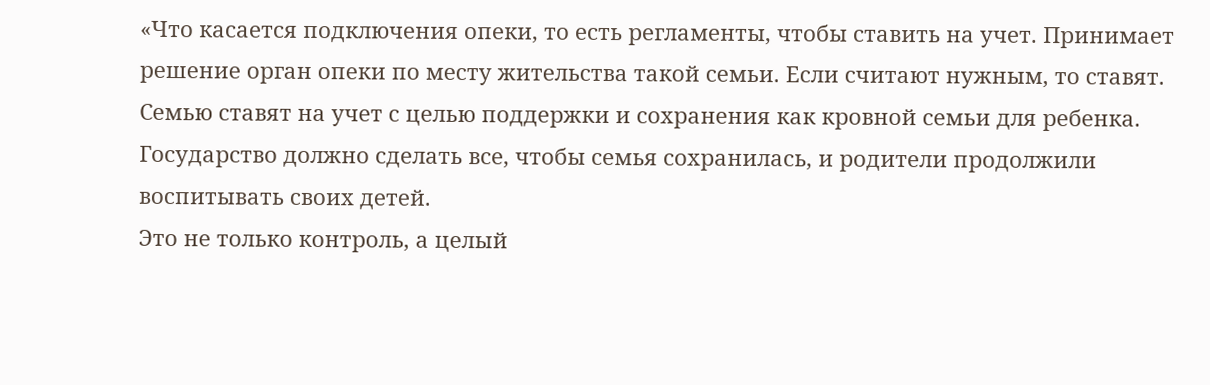«Что касается подключения опеки, то есть регламенты, чтобы ставить на учет. Принимает решение орган опеки по месту жительства такой семьи. Если считают нужным, то ставят. Семью ставят на учет с целью поддержки и сохранения как кровной семьи для ребенка. Государство должно сделать все, чтобы семья сохранилась, и родители продолжили воспитывать своих детей.
Это не только контроль, а целый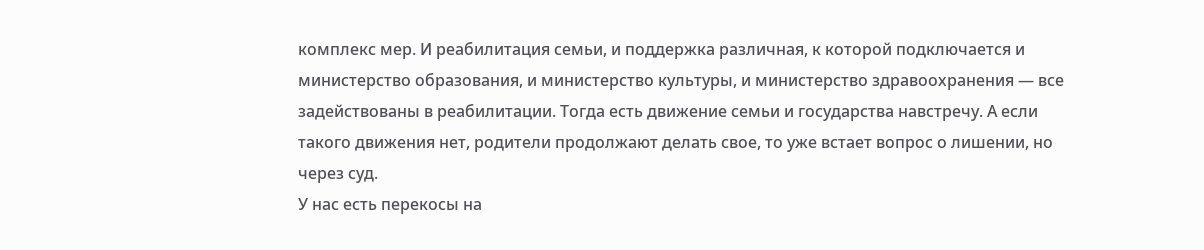комплекс мер. И реабилитация семьи, и поддержка различная, к которой подключается и министерство образования, и министерство культуры, и министерство здравоохранения — все задействованы в реабилитации. Тогда есть движение семьи и государства навстречу. А если такого движения нет, родители продолжают делать свое, то уже встает вопрос о лишении, но через суд.
У нас есть перекосы на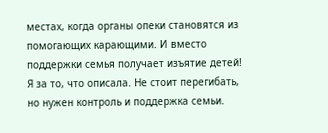местах, когда органы опеки становятся из помогающих карающими. И вместо поддержки семья получает изъятие детей! Я за то, что описала. Не стоит перегибать, но нужен контроль и поддержка семьи.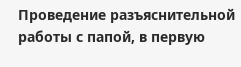Проведение разъяснительной работы с папой, в первую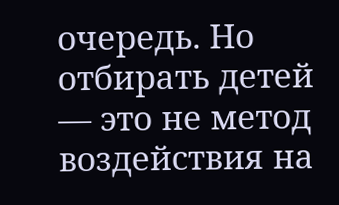очередь. Но отбирать детей — это не метод воздействия на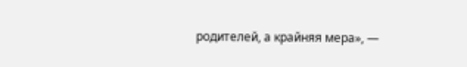родителей, а крайняя мера», —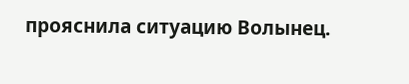прояснила ситуацию Волынец.